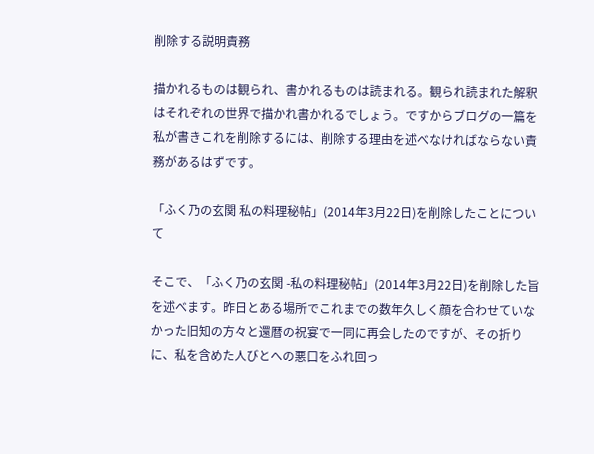削除する説明責務

描かれるものは観られ、書かれるものは読まれる。観られ読まれた解釈はそれぞれの世界で描かれ書かれるでしょう。ですからブログの一篇を私が書きこれを削除するには、削除する理由を述べなければならない責務があるはずです。

「ふく乃の玄関 私の料理秘帖」(2014年3月22日)を削除したことについて

そこで、「ふく乃の玄関 -私の料理秘帖」(2014年3月22日)を削除した旨を述べます。昨日とある場所でこれまでの数年久しく顔を合わせていなかった旧知の方々と還暦の祝宴で一同に再会したのですが、その折りに、私を含めた人びとへの悪口をふれ回っ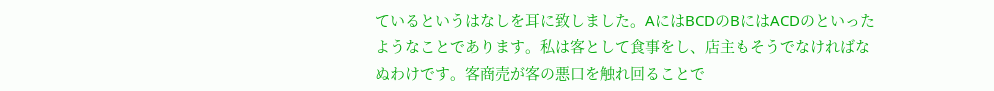ているというはなしを耳に致しました。AにはBCDのBにはACDのといったようなことであります。私は客として食事をし、店主もそうでなければなぬわけです。客商売が客の悪口を触れ回ることで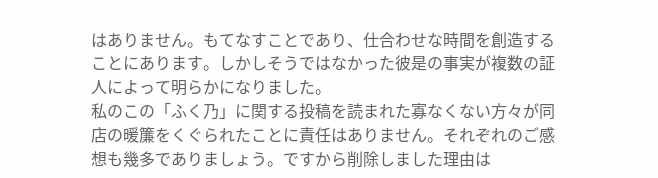はありません。もてなすことであり、仕合わせな時間を創造することにあります。しかしそうではなかった彼是の事実が複数の証人によって明らかになりました。
私のこの「ふく乃」に関する投稿を読まれた寡なくない方々が同店の暖簾をくぐられたことに責任はありません。それぞれのご感想も幾多でありましょう。ですから削除しました理由は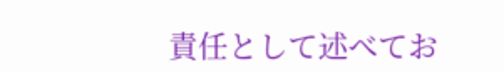責任として述べてお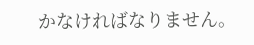かなければなりません。